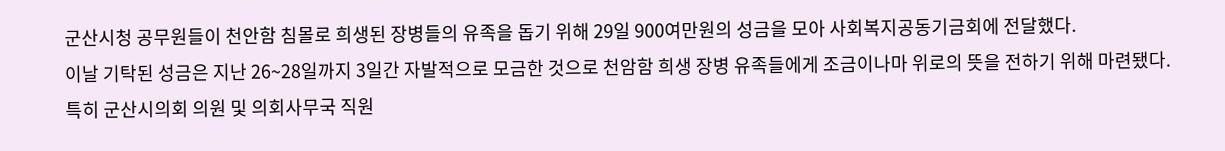군산시청 공무원들이 천안함 침몰로 희생된 장병들의 유족을 돕기 위해 29일 900여만원의 성금을 모아 사회복지공동기금회에 전달했다.
이날 기탁된 성금은 지난 26~28일까지 3일간 자발적으로 모금한 것으로 천암함 희생 장병 유족들에게 조금이나마 위로의 뜻을 전하기 위해 마련됐다.
특히 군산시의회 의원 및 의회사무국 직원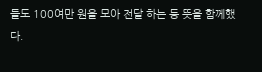들도 100여만 원을 모아 전달 하는 등 뜻을 함께했다.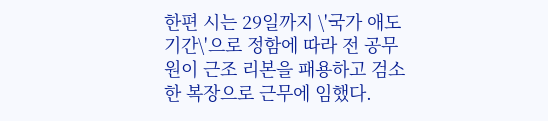한편 시는 29일까지 \'국가 애도기간\'으로 정함에 따라 전 공무원이 근조 리본을 패용하고 검소한 복장으로 근무에 임했다.